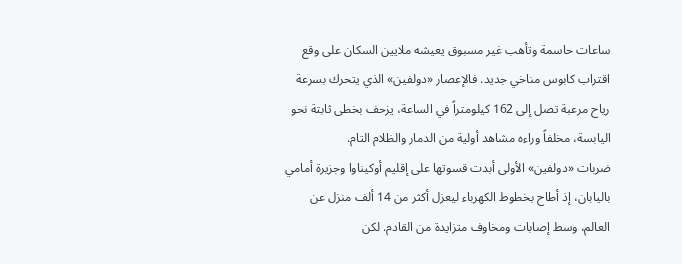ساعات حاسمة وتأهب غير مسبوق يعيشه ملايين السكان على وقع اقتراب كابوس مناخي جديد. فالإعصار «دولفين» الذي يتحرك بسرعة رياح مرعبة تصل إلى 162 كيلومتراً في الساعة، يزحف بخطى ثابتة نحو اليابسة، مخلفاً وراءه مشاهد أولية من الدمار والظلام التام.
ضربات «دولفين» الأولى أبدت قسوتها على إقليم أوكيناوا وجزيرة أمامي باليابان، إذ أطاح بخطوط الكهرباء ليعزل أكثر من 14 ألف منزل عن العالم، وسط إصابات ومخاوف متزايدة من القادم. لكن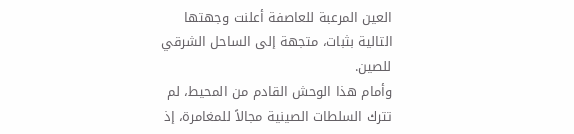العين المرعبة للعاصفة أعلنت وجهتها التالية بثبات، متجهة إلى الساحل الشرقي للصين.
وأمام هذا الوحش القادم من المحيط، لم تترك السلطات الصينية مجالاً للمغامرة، إذ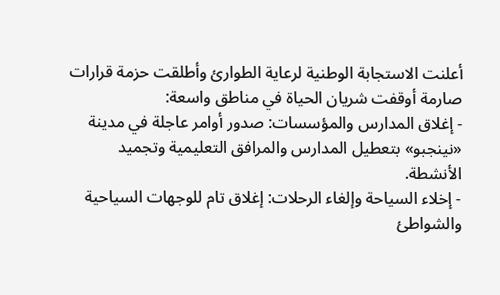أعلنت الاستجابة الوطنية لرعاية الطوارئ وأطلقت حزمة قرارات صارمة أوقفت شريان الحياة في مناطق واسعة:
- إغلاق المدارس والمؤسسات: صدور أوامر عاجلة في مدينة «نينجبو» بتعطيل المدارس والمرافق التعليمية وتجميد الأنشطة.
- إخلاء السياحة وإلغاء الرحلات: إغلاق تام للوجهات السياحية والشواطئ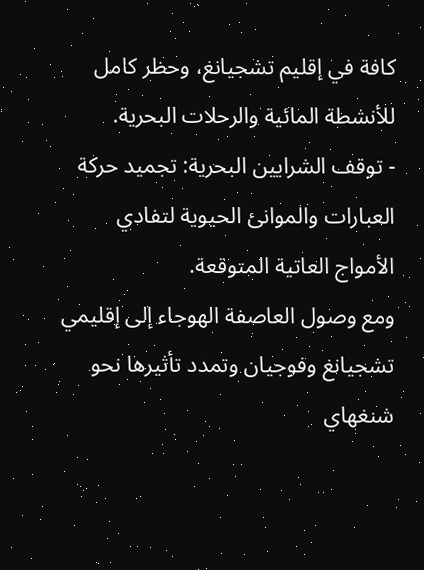كافة في إقليم تشجيانغ، وحظر كامل للأنشطة المائية والرحلات البحرية.
- توقف الشرايين البحرية: تجميد حركة العبارات والموانئ الحيوية لتفادي الأمواج العاتية المتوقعة.
ومع وصول العاصفة الهوجاء إلى إقليمي تشجيانغ وفوجيان وتمدد تأثيرها نحو شنغهاي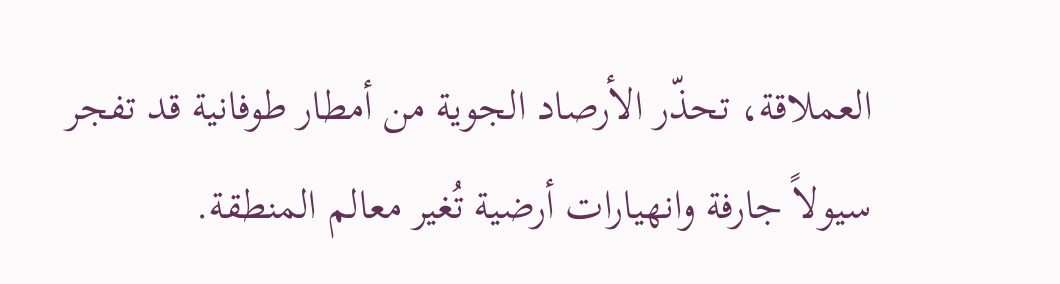العملاقة، تحذّر الأرصاد الجوية من أمطار طوفانية قد تفجر سيولاً جارفة وانهيارات أرضية تُغير معالم المنطقة.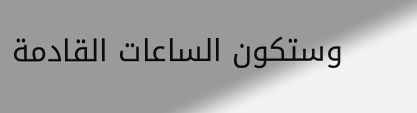وستكون الساعات القادمة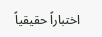اختباراً حقيقياً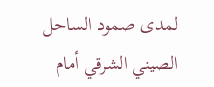لمدى صمود الساحل الصيني الشرقي أمام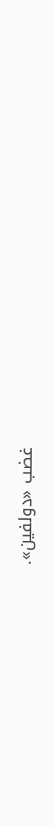غضب «دولفين».